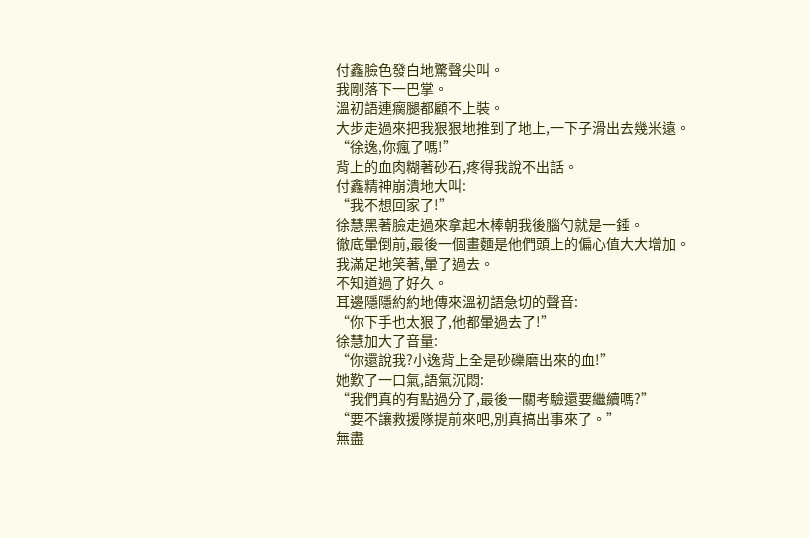付鑫臉色發白地驚聲尖叫。
我剛落下一巴掌。
溫初語連瘸腿都顧不上裝。
大步走過來把我狠狠地推到了地上,一下子滑出去幾米遠。
“徐逸,你瘋了嗎!”
背上的血肉糊著砂石,疼得我說不出話。
付鑫精神崩潰地大叫:
“我不想回家了!”
徐慧黑著臉走過來拿起木棒朝我後腦勺就是一錘。
徹底暈倒前,最後一個畫麵是他們頭上的偏心值大大增加。
我滿足地笑著,暈了過去。
不知道過了好久。
耳邊隱隱約約地傳來溫初語急切的聲音:
“你下手也太狠了,他都暈過去了!”
徐慧加大了音量:
“你還說我?小逸背上全是砂礫磨出來的血!”
她歎了一口氣,語氣沉悶:
“我們真的有點過分了,最後一關考驗還要繼續嗎?”
“要不讓救援隊提前來吧,別真搞出事來了。”
無盡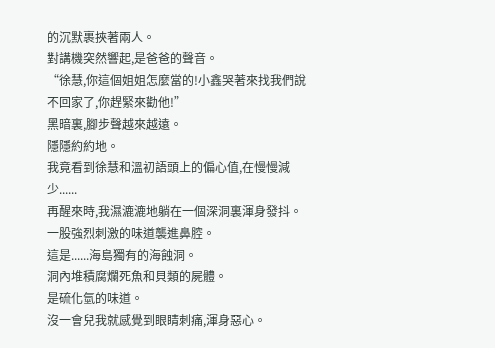的沉默裹挾著兩人。
對講機突然響起,是爸爸的聲音。
“徐慧,你這個姐姐怎麼當的!小鑫哭著來找我們說不回家了,你趕緊來勸他!”
黑暗裏,腳步聲越來越遠。
隱隱約約地。
我竟看到徐慧和溫初語頭上的偏心值,在慢慢減少......
再醒來時,我濕漉漉地躺在一個深洞裏渾身發抖。
一股強烈刺激的味道襲進鼻腔。
這是......海島獨有的海蝕洞。
洞內堆積腐爛死魚和貝類的屍體。
是硫化氫的味道。
沒一會兒我就感覺到眼睛刺痛,渾身惡心。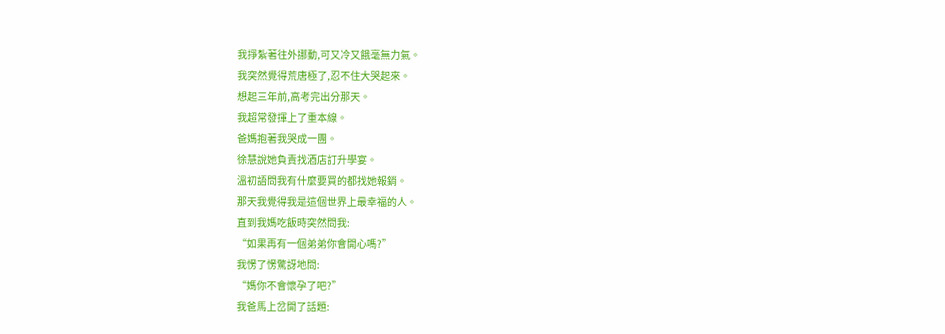我掙紮著往外挪動,可又冷又餓毫無力氣。
我突然覺得荒唐極了,忍不住大哭起來。
想起三年前,高考完出分那天。
我超常發揮上了重本線。
爸媽抱著我哭成一團。
徐慧說她負責找酒店訂升學宴。
溫初語問我有什麼要買的都找她報銷。
那天我覺得我是這個世界上最幸福的人。
直到我媽吃飯時突然問我:
“如果再有一個弟弟你會開心嗎?”
我愣了愣驚訝地問:
“媽你不會懷孕了吧?”
我爸馬上岔開了話題: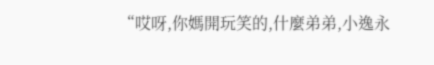“哎呀,你媽開玩笑的,什麼弟弟,小逸永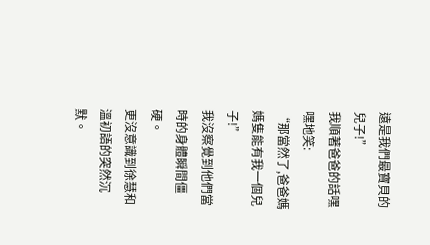遠是我們最寶貝的兒子!”
我順著爸爸的話嘿嘿地笑:
“那當然了,爸爸媽媽隻能有我一個兒子!”
我沒察覺到他們當時的身體瞬間僵硬。
更沒意識到徐慧和溫初語的突然沉默。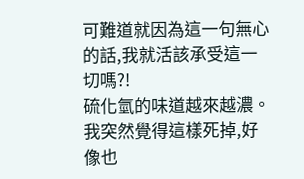可難道就因為這一句無心的話,我就活該承受這一切嗎?!
硫化氫的味道越來越濃。
我突然覺得這樣死掉,好像也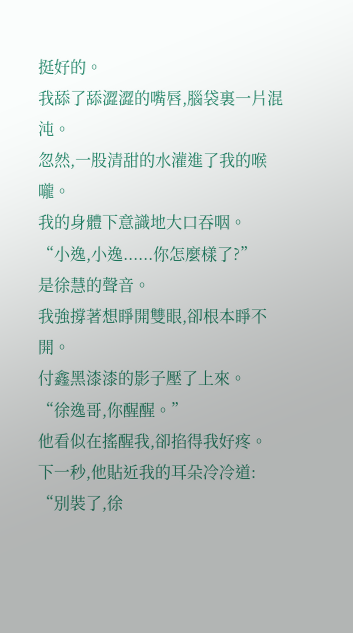挺好的。
我舔了舔澀澀的嘴唇,腦袋裏一片混沌。
忽然,一股清甜的水灌進了我的喉嚨。
我的身體下意識地大口吞咽。
“小逸,小逸......你怎麼樣了?”
是徐慧的聲音。
我強撐著想睜開雙眼,卻根本睜不開。
付鑫黑漆漆的影子壓了上來。
“徐逸哥,你醒醒。”
他看似在搖醒我,卻掐得我好疼。
下一秒,他貼近我的耳朵冷冷道:
“別裝了,徐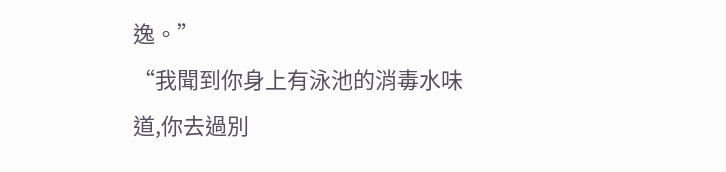逸。”
“我聞到你身上有泳池的消毒水味道,你去過別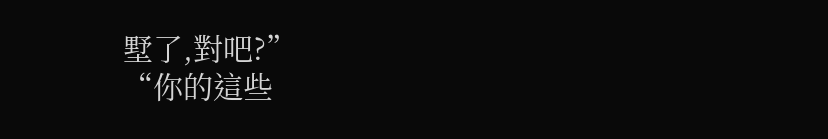墅了,對吧?”
“你的這些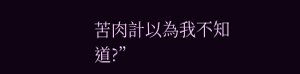苦肉計以為我不知道?”